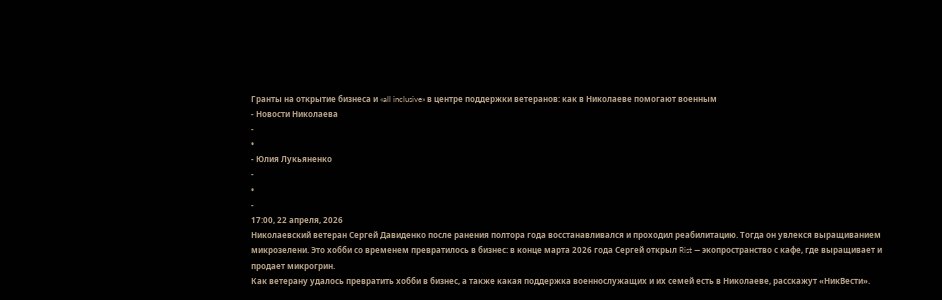Гранты на открытие бизнеса и «all inclusive» в центре поддержки ветеранов: как в Николаеве помогают военным
- Новости Николаева
-
•
- Юлия Лукьяненко
-
•
-
17:00, 22 апреля, 2026
Николаевский ветеран Сергей Давиденко после ранения полтора года восстанавливался и проходил реабилитацию. Тогда он увлекся выращиванием микрозелени. Это хобби со временем превратилось в бизнес: в конце марта 2026 года Сергей открыл Rist — экопространство с кафе, где выращивает и продает микрогрин.
Как ветерану удалось превратить хобби в бизнес, а также какая поддержка военнослужащих и их семей есть в Николаеве, расскажут «НикВести».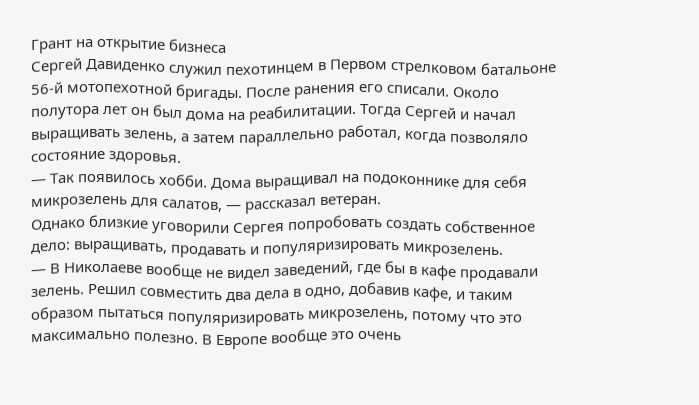Грант на открытие бизнеса
Сергей Давиденко служил пехотинцем в Первом стрелковом батальоне 56-й мотопехотной бригады. После ранения его списали. Около полутора лет он был дома на реабилитации. Тогда Сергей и начал выращивать зелень, а затем параллельно работал, когда позволяло состояние здоровья.
— Так появилось хобби. Дома выращивал на подоконнике для себя микрозелень для салатов, — рассказал ветеран.
Однако близкие уговорили Сергея попробовать создать собственное дело: выращивать, продавать и популяризировать микрозелень.
— В Николаеве вообще не видел заведений, где бы в кафе продавали зелень. Решил совместить два дела в одно, добавив кафе, и таким образом пытаться популяризировать микрозелень, потому что это максимально полезно. В Европе вообще это очень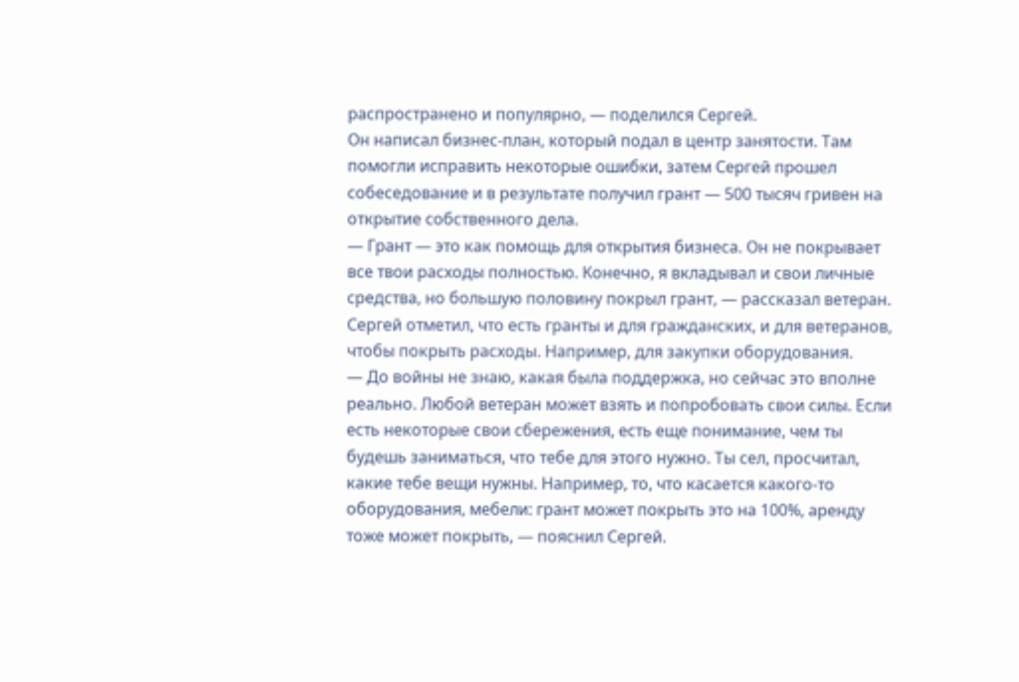распространено и популярно, — поделился Сергей.
Он написал бизнес-план, который подал в центр занятости. Там помогли исправить некоторые ошибки, затем Сергей прошел собеседование и в результате получил грант — 500 тысяч гривен на открытие собственного дела.
— Грант — это как помощь для открытия бизнеса. Он не покрывает все твои расходы полностью. Конечно, я вкладывал и свои личные средства, но большую половину покрыл грант, — рассказал ветеран.
Сергей отметил, что есть гранты и для гражданских, и для ветеранов, чтобы покрыть расходы. Например, для закупки оборудования.
— До войны не знаю, какая была поддержка, но сейчас это вполне реально. Любой ветеран может взять и попробовать свои силы. Если есть некоторые свои сбережения, есть еще понимание, чем ты будешь заниматься, что тебе для этого нужно. Ты сел, просчитал, какие тебе вещи нужны. Например, то, что касается какого-то оборудования, мебели: грант может покрыть это на 100%, аренду тоже может покрыть, — пояснил Сергей.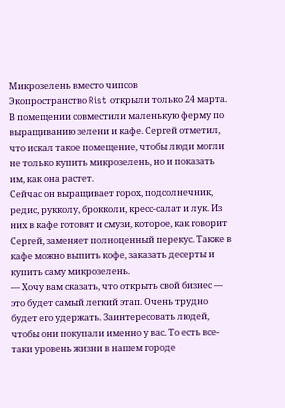Микрозелень вместо чипсов
Экопространство Rist открыли только 24 марта. В помещении совместили маленькую ферму по выращиванию зелени и кафе. Сергей отметил, что искал такое помещение, чтобы люди могли не только купить микрозелень, но и показать им, как она растет.
Сейчас он выращивает горох, подсолнечник, редис, рукколу, брокколи, кресс-салат и лук. Из них в кафе готовят и смузи, которое, как говорит Сергей, заменяет полноценный перекус. Также в кафе можно выпить кофе, заказать десерты и купить саму микрозелень.
— Хочу вам сказать, что открыть свой бизнес — это будет самый легкий этап. Очень трудно будет его удержать. Заинтересовать людей, чтобы они покупали именно у вас. То есть все-таки уровень жизни в нашем городе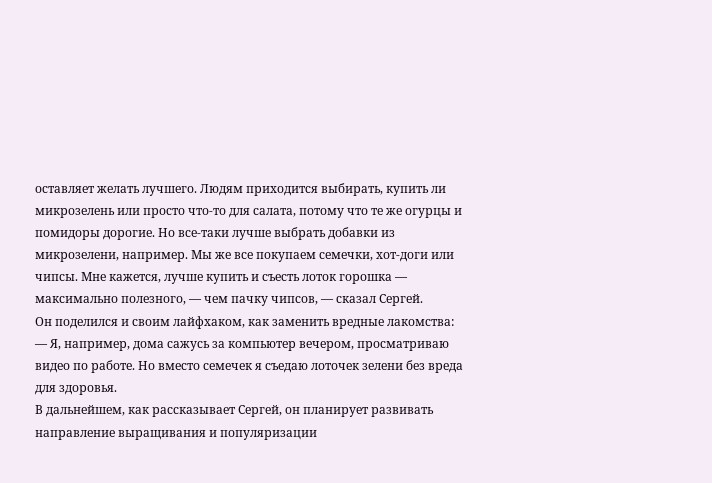оставляет желать лучшего. Людям приходится выбирать, купить ли микрозелень или просто что-то для салата, потому что те же огурцы и помидоры дорогие. Но все-таки лучше выбрать добавки из микрозелени, например. Мы же все покупаем семечки, хот-доги или чипсы. Мне кажется, лучше купить и съесть лоток горошка — максимально полезного, — чем пачку чипсов, — сказал Сергей.
Он поделился и своим лайфхаком, как заменить вредные лакомства:
— Я, например, дома сажусь за компьютер вечером, просматриваю видео по работе. Но вместо семечек я съедаю лоточек зелени без вреда для здоровья.
В дальнейшем, как рассказывает Сергей, он планирует развивать направление выращивания и популяризации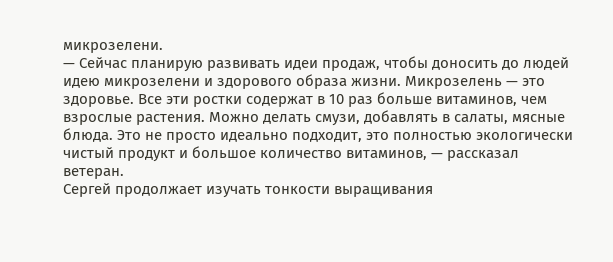микрозелени.
— Сейчас планирую развивать идеи продаж, чтобы доносить до людей идею микрозелени и здорового образа жизни. Микрозелень — это здоровье. Все эти ростки содержат в 10 раз больше витаминов, чем взрослые растения. Можно делать смузи, добавлять в салаты, мясные блюда. Это не просто идеально подходит, это полностью экологически чистый продукт и большое количество витаминов, — рассказал ветеран.
Сергей продолжает изучать тонкости выращивания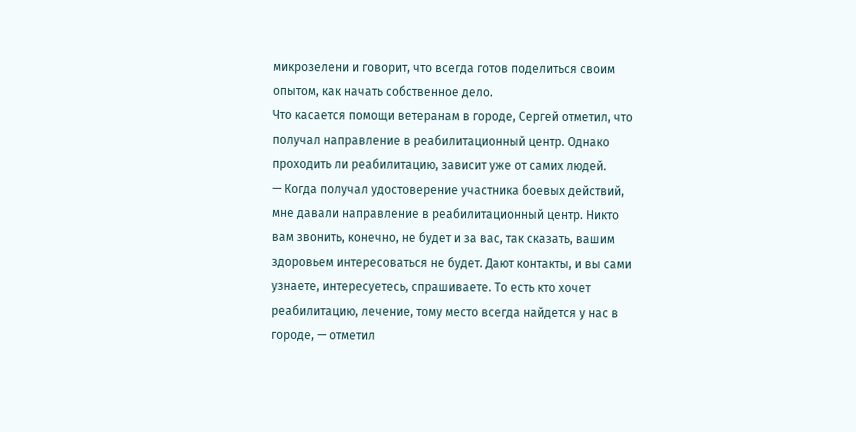микрозелени и говорит, что всегда готов поделиться своим опытом, как начать собственное дело.
Что касается помощи ветеранам в городе, Сергей отметил, что получал направление в реабилитационный центр. Однако проходить ли реабилитацию, зависит уже от самих людей.
— Когда получал удостоверение участника боевых действий, мне давали направление в реабилитационный центр. Никто вам звонить, конечно, не будет и за вас, так сказать, вашим здоровьем интересоваться не будет. Дают контакты, и вы сами узнаете, интересуетесь, спрашиваете. То есть кто хочет реабилитацию, лечение, тому место всегда найдется у нас в городе, — отметил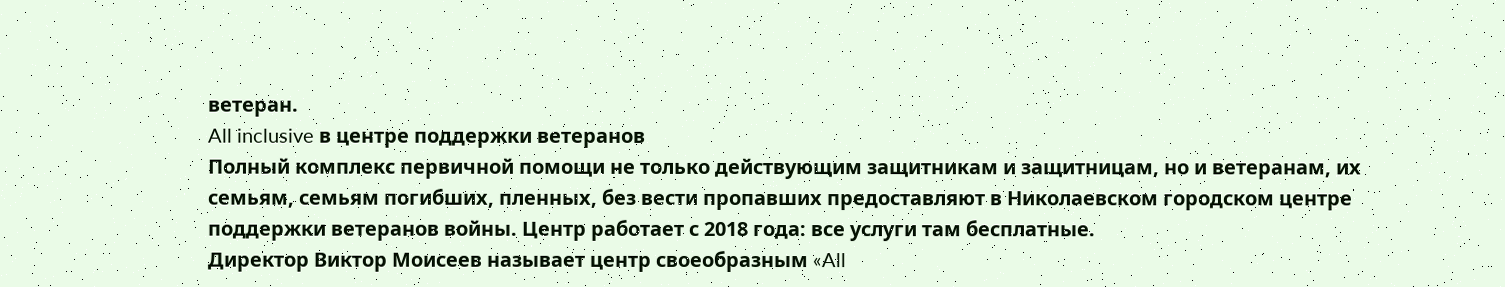ветеран.
All inclusive в центре поддержки ветеранов
Полный комплекс первичной помощи не только действующим защитникам и защитницам, но и ветеранам, их семьям, семьям погибших, пленных, без вести пропавших предоставляют в Николаевском городском центре поддержки ветеранов войны. Центр работает с 2018 года: все услуги там бесплатные.
Директор Виктор Моисеев называет центр своеобразным «All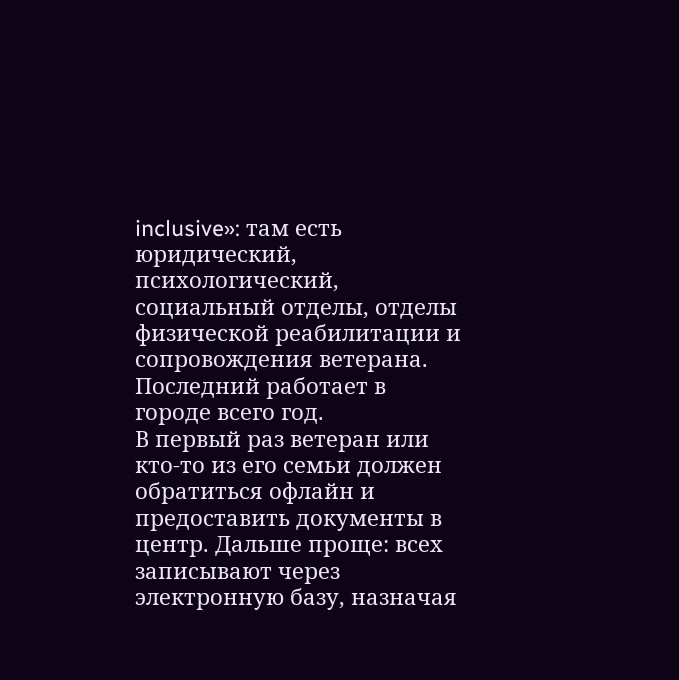inclusive»: там есть юридический, психологический, социальный отделы, отделы физической реабилитации и сопровождения ветерана. Последний работает в городе всего год.
В первый раз ветеран или кто-то из его семьи должен обратиться офлайн и предоставить документы в центр. Дальше проще: всех записывают через электронную базу, назначая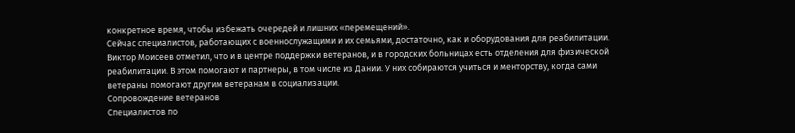конкретное время, чтобы избежать очередей и лишних «перемещений».
Сейчас специалистов, работающих с военнослужащими и их семьями, достаточно, как и оборудования для реабилитации. Виктор Моисеев отметил, что и в центре поддержки ветеранов, и в городских больницах есть отделения для физической реабилитации. В этом помогают и партнеры, в том числе из Дании. У них собираются учиться и менторству, когда сами ветераны помогают другим ветеранам в социализации.
Сопровождение ветеранов
Специалистов по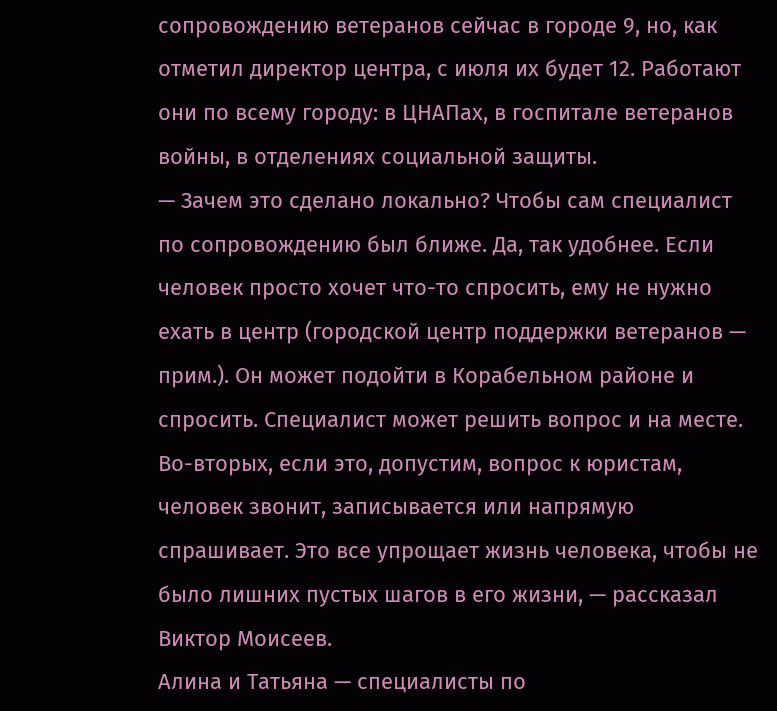сопровождению ветеранов сейчас в городе 9, но, как отметил директор центра, с июля их будет 12. Работают они по всему городу: в ЦНАПах, в госпитале ветеранов войны, в отделениях социальной защиты.
— Зачем это сделано локально? Чтобы сам специалист по сопровождению был ближе. Да, так удобнее. Если человек просто хочет что-то спросить, ему не нужно ехать в центр (городской центр поддержки ветеранов — прим.). Он может подойти в Корабельном районе и спросить. Специалист может решить вопрос и на месте. Во-вторых, если это, допустим, вопрос к юристам, человек звонит, записывается или напрямую спрашивает. Это все упрощает жизнь человека, чтобы не было лишних пустых шагов в его жизни, — рассказал Виктор Моисеев.
Алина и Татьяна — специалисты по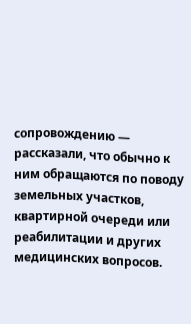сопровождению — рассказали, что обычно к ним обращаются по поводу земельных участков, квартирной очереди или реабилитации и других медицинских вопросов.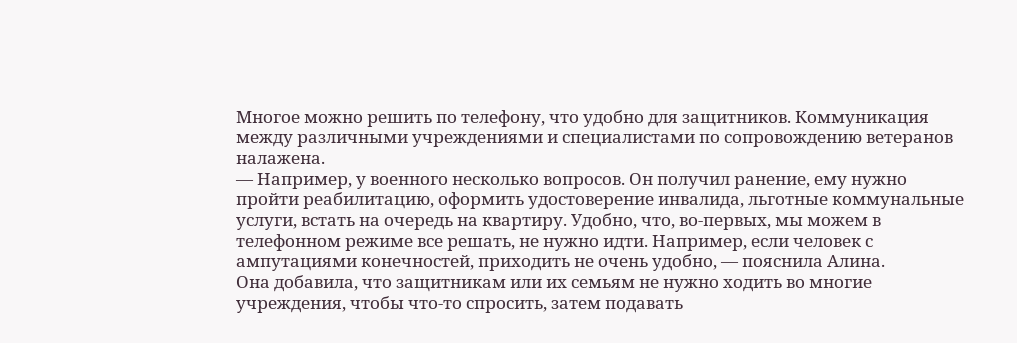Многое можно решить по телефону, что удобно для защитников. Коммуникация между различными учреждениями и специалистами по сопровождению ветеранов налажена.
— Например, у военного несколько вопросов. Он получил ранение, ему нужно пройти реабилитацию, оформить удостоверение инвалида, льготные коммунальные услуги, встать на очередь на квартиру. Удобно, что, во-первых, мы можем в телефонном режиме все решать, не нужно идти. Например, если человек с ампутациями конечностей, приходить не очень удобно, — пояснила Алина.
Она добавила, что защитникам или их семьям не нужно ходить во многие учреждения, чтобы что-то спросить, затем подавать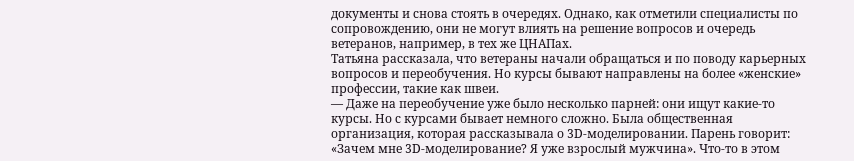документы и снова стоять в очередях. Однако, как отметили специалисты по сопровождению, они не могут влиять на решение вопросов и очередь ветеранов, например, в тех же ЦНАПах.
Татьяна рассказала, что ветераны начали обращаться и по поводу карьерных вопросов и переобучения. Но курсы бывают направлены на более «женские» профессии, такие как швеи.
— Даже на переобучение уже было несколько парней: они ищут какие-то курсы. Но с курсами бывает немного сложно. Была общественная организация, которая рассказывала о 3D-моделировании. Парень говорит: «Зачем мне 3D-моделирование? Я уже взрослый мужчина». Что-то в этом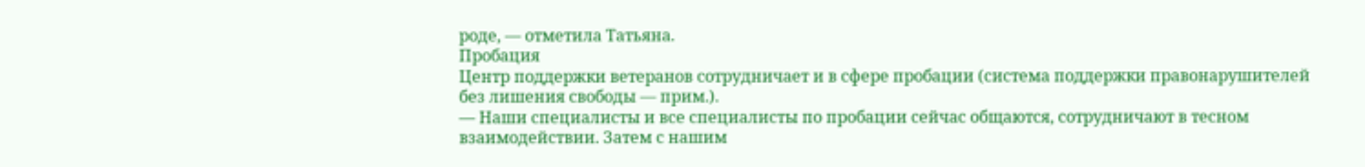роде, — отметила Татьяна.
Пробация
Центр поддержки ветеранов сотрудничает и в сфере пробации (система поддержки правонарушителей без лишения свободы — прим.).
— Наши специалисты и все специалисты по пробации сейчас общаются, сотрудничают в тесном взаимодействии. Затем с нашим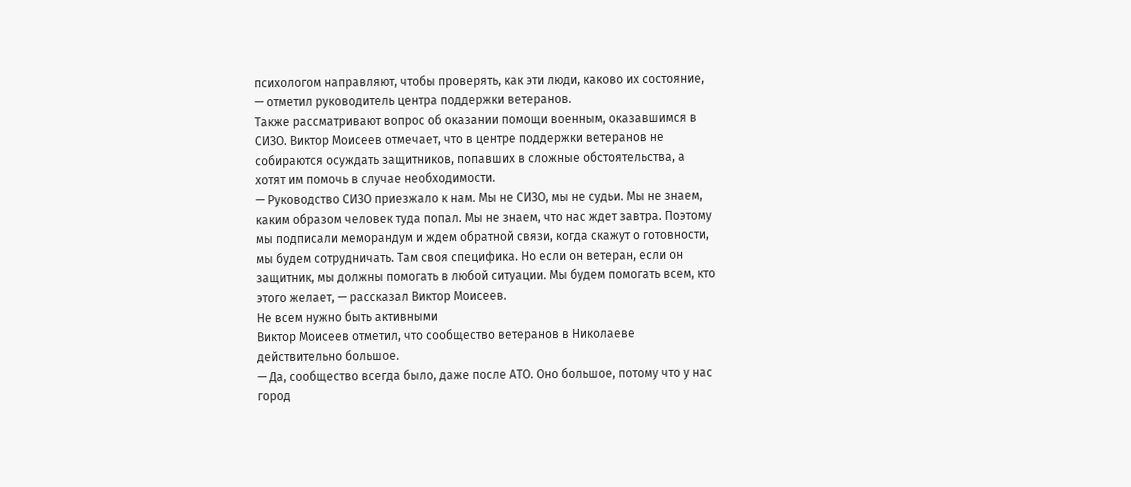психологом направляют, чтобы проверять, как эти люди, каково их состояние, — отметил руководитель центра поддержки ветеранов.
Также рассматривают вопрос об оказании помощи военным, оказавшимся в СИЗО. Виктор Моисеев отмечает, что в центре поддержки ветеранов не собираются осуждать защитников, попавших в сложные обстоятельства, а хотят им помочь в случае необходимости.
— Руководство СИЗО приезжало к нам. Мы не СИЗО, мы не судьи. Мы не знаем, каким образом человек туда попал. Мы не знаем, что нас ждет завтра. Поэтому мы подписали меморандум и ждем обратной связи, когда скажут о готовности, мы будем сотрудничать. Там своя специфика. Но если он ветеран, если он защитник, мы должны помогать в любой ситуации. Мы будем помогать всем, кто этого желает, — рассказал Виктор Моисеев.
Не всем нужно быть активными
Виктор Моисеев отметил, что сообщество ветеранов в Николаеве действительно большое.
— Да, сообщество всегда было, даже после АТО. Оно большое, потому что у нас город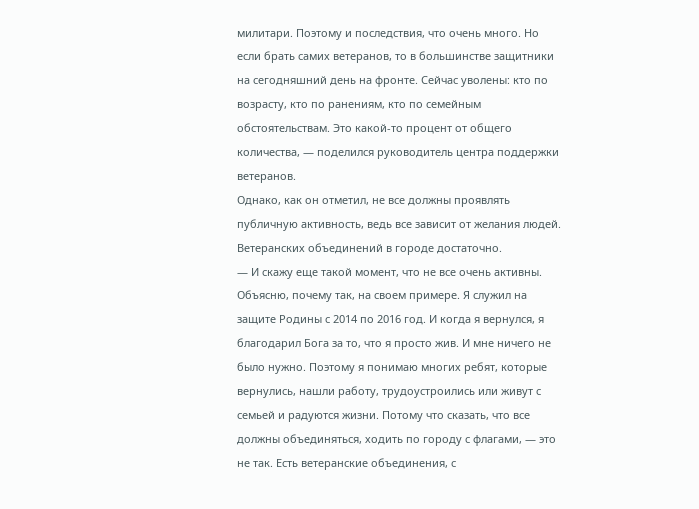милитари. Поэтому и последствия, что очень много. Но если брать самих ветеранов, то в большинстве защитники на сегодняшний день на фронте. Сейчас уволены: кто по возрасту, кто по ранениям, кто по семейным обстоятельствам. Это какой-то процент от общего количества, — поделился руководитель центра поддержки ветеранов.
Однако, как он отметил, не все должны проявлять публичную активность, ведь все зависит от желания людей. Ветеранских объединений в городе достаточно.
— И скажу еще такой момент, что не все очень активны. Объясню, почему так, на своем примере. Я служил на защите Родины с 2014 по 2016 год. И когда я вернулся, я благодарил Бога за то, что я просто жив. И мне ничего не было нужно. Поэтому я понимаю многих ребят, которые вернулись, нашли работу, трудоустроились или живут с семьей и радуются жизни. Потому что сказать, что все должны объединяться, ходить по городу с флагами, — это не так. Есть ветеранские объединения, с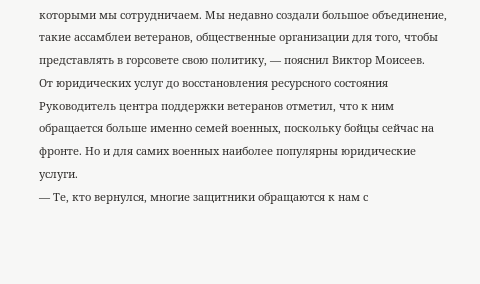которыми мы сотрудничаем. Мы недавно создали большое объединение, такие ассамблеи ветеранов, общественные организации для того, чтобы представлять в горсовете свою политику, — пояснил Виктор Моисеев.
От юридических услуг до восстановления ресурсного состояния
Руководитель центра поддержки ветеранов отметил, что к ним обращается больше именно семей военных, поскольку бойцы сейчас на фронте. Но и для самих военных наиболее популярны юридические услуги.
— Те, кто вернулся, многие защитники обращаются к нам с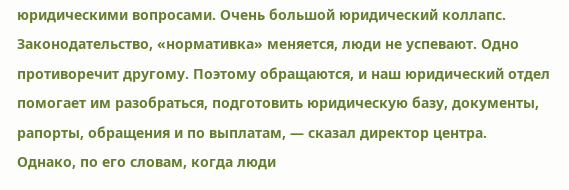юридическими вопросами. Очень большой юридический коллапс. Законодательство, «нормативка» меняется, люди не успевают. Одно противоречит другому. Поэтому обращаются, и наш юридический отдел помогает им разобраться, подготовить юридическую базу, документы, рапорты, обращения и по выплатам, — сказал директор центра.
Однако, по его словам, когда люди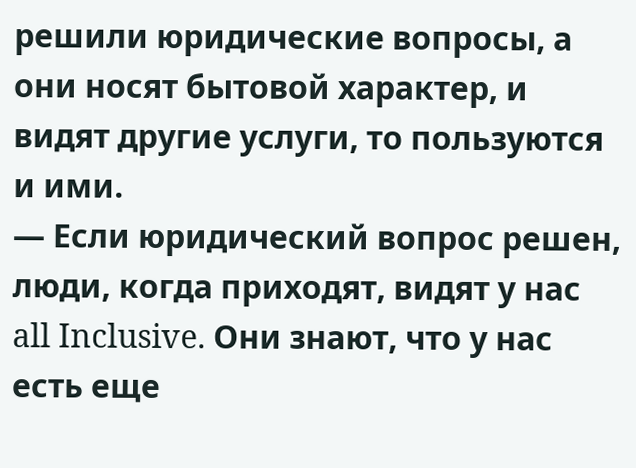решили юридические вопросы, а они носят бытовой характер, и видят другие услуги, то пользуются и ими.
— Если юридический вопрос решен, люди, когда приходят, видят у нас all Inclusive. Они знают, что у нас есть еще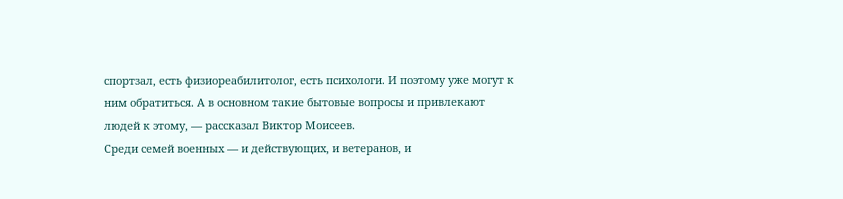спортзал, есть физиореабилитолог, есть психологи. И поэтому уже могут к ним обратиться. А в основном такие бытовые вопросы и привлекают людей к этому, — рассказал Виктор Моисеев.
Среди семей военных — и действующих, и ветеранов, и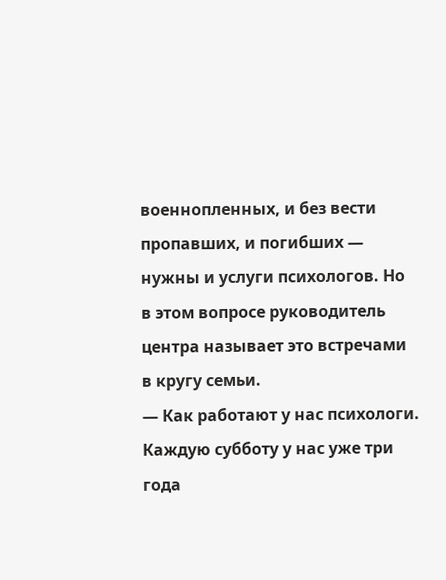военнопленных, и без вести пропавших, и погибших — нужны и услуги психологов. Но в этом вопросе руководитель центра называет это встречами в кругу семьи.
— Как работают у нас психологи. Каждую субботу у нас уже три года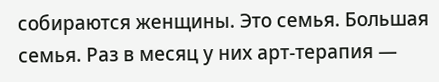собираются женщины. Это семья. Большая семья. Раз в месяц у них арт-терапия —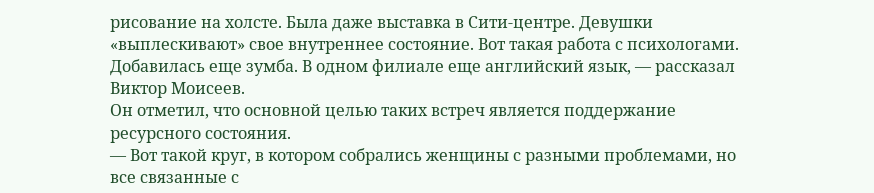рисование на холсте. Была даже выставка в Сити-центре. Девушки «выплескивают» свое внутреннее состояние. Вот такая работа с психологами. Добавилась еще зумба. В одном филиале еще английский язык, — рассказал Виктор Моисеев.
Он отметил, что основной целью таких встреч является поддержание ресурсного состояния.
— Вот такой круг, в котором собрались женщины с разными проблемами, но все связанные с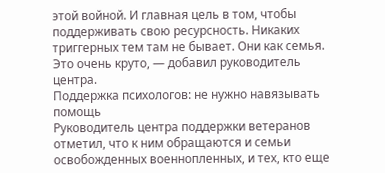этой войной. И главная цель в том, чтобы поддерживать свою ресурсность. Никаких триггерных тем там не бывает. Они как семья. Это очень круто, — добавил руководитель центра.
Поддержка психологов: не нужно навязывать помощь
Руководитель центра поддержки ветеранов отметил, что к ним обращаются и семьи освобожденных военнопленных, и тех, кто еще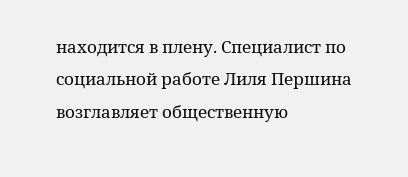находится в плену. Специалист по социальной работе Лиля Першина возглавляет общественную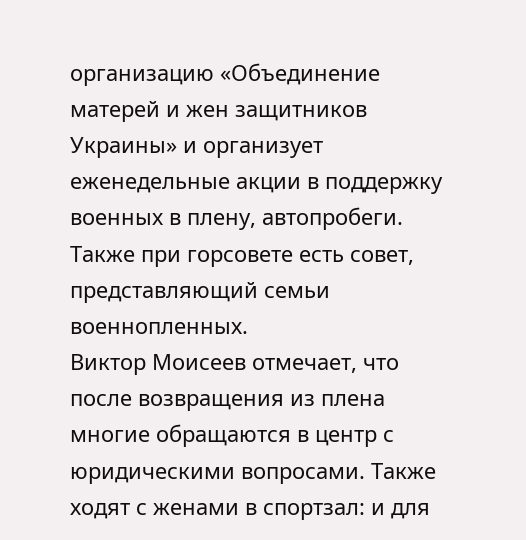организацию «Объединение матерей и жен защитников Украины» и организует еженедельные акции в поддержку военных в плену, автопробеги. Также при горсовете есть совет, представляющий семьи военнопленных.
Виктор Моисеев отмечает, что после возвращения из плена многие обращаются в центр с юридическими вопросами. Также ходят с женами в спортзал: и для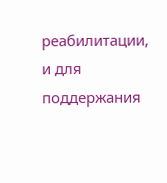реабилитации, и для поддержания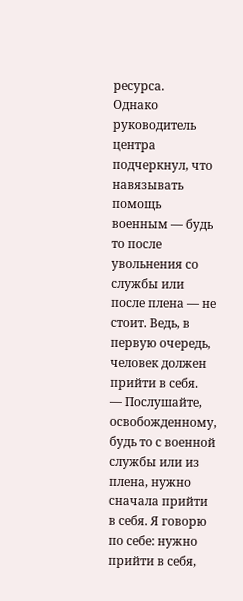ресурса.
Однако руководитель центра подчеркнул, что навязывать помощь военным — будь то после увольнения со службы или после плена — не стоит. Ведь, в первую очередь, человек должен прийти в себя.
— Послушайте, освобожденному, будь то с военной службы или из плена, нужно сначала прийти в себя. Я говорю по себе: нужно прийти в себя,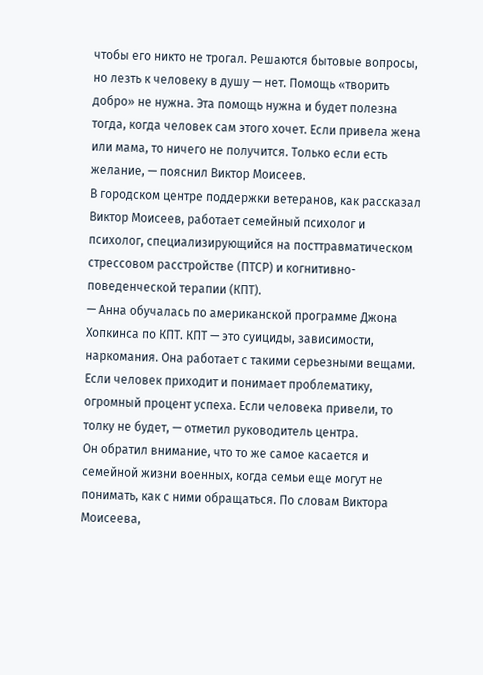чтобы его никто не трогал. Решаются бытовые вопросы, но лезть к человеку в душу — нет. Помощь «творить добро» не нужна. Эта помощь нужна и будет полезна тогда, когда человек сам этого хочет. Если привела жена или мама, то ничего не получится. Только если есть желание, — пояснил Виктор Моисеев.
В городском центре поддержки ветеранов, как рассказал Виктор Моисеев, работает семейный психолог и психолог, специализирующийся на посттравматическом стрессовом расстройстве (ПТСР) и когнитивно-поведенческой терапии (КПТ).
— Анна обучалась по американской программе Джона Хопкинса по КПТ. КПТ — это суициды, зависимости, наркомания. Она работает с такими серьезными вещами. Если человек приходит и понимает проблематику, огромный процент успеха. Если человека привели, то толку не будет, — отметил руководитель центра.
Он обратил внимание, что то же самое касается и семейной жизни военных, когда семьи еще могут не понимать, как с ними обращаться. По словам Виктора Моисеева,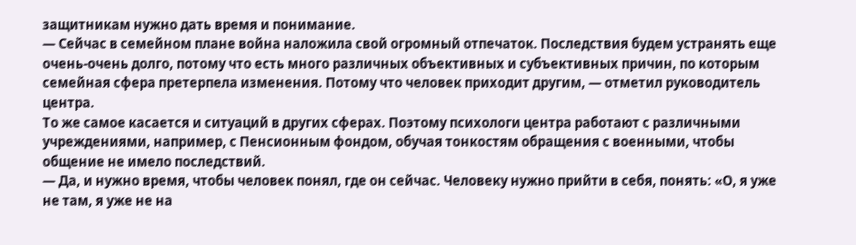защитникам нужно дать время и понимание.
— Сейчас в семейном плане война наложила свой огромный отпечаток. Последствия будем устранять еще очень-очень долго, потому что есть много различных объективных и субъективных причин, по которым семейная сфера претерпела изменения. Потому что человек приходит другим, — отметил руководитель центра.
То же самое касается и ситуаций в других сферах. Поэтому психологи центра работают с различными учреждениями, например, с Пенсионным фондом, обучая тонкостям обращения с военными, чтобы общение не имело последствий.
— Да, и нужно время, чтобы человек понял, где он сейчас. Человеку нужно прийти в себя, понять: «О, я уже не там, я уже не на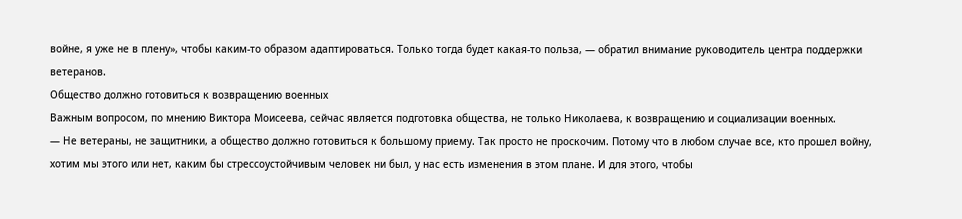войне, я уже не в плену», чтобы каким-то образом адаптироваться. Только тогда будет какая-то польза, — обратил внимание руководитель центра поддержки ветеранов.
Общество должно готовиться к возвращению военных
Важным вопросом, по мнению Виктора Моисеева, сейчас является подготовка общества, не только Николаева, к возвращению и социализации военных.
— Не ветераны, не защитники, а общество должно готовиться к большому приему. Так просто не проскочим. Потому что в любом случае все, кто прошел войну, хотим мы этого или нет, каким бы стрессоустойчивым человек ни был, у нас есть изменения в этом плане. И для этого, чтобы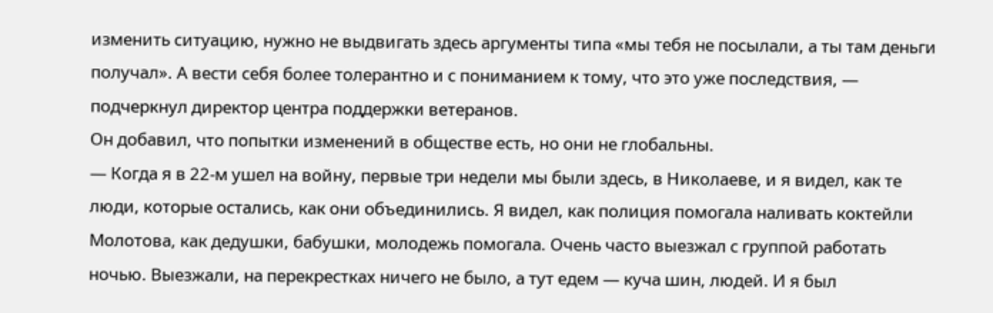изменить ситуацию, нужно не выдвигать здесь аргументы типа «мы тебя не посылали, а ты там деньги получал». А вести себя более толерантно и с пониманием к тому, что это уже последствия, — подчеркнул директор центра поддержки ветеранов.
Он добавил, что попытки изменений в обществе есть, но они не глобальны.
— Когда я в 22-м ушел на войну, первые три недели мы были здесь, в Николаеве, и я видел, как те люди, которые остались, как они объединились. Я видел, как полиция помогала наливать коктейли Молотова, как дедушки, бабушки, молодежь помогала. Очень часто выезжал с группой работать ночью. Выезжали, на перекрестках ничего не было, а тут едем — куча шин, людей. И я был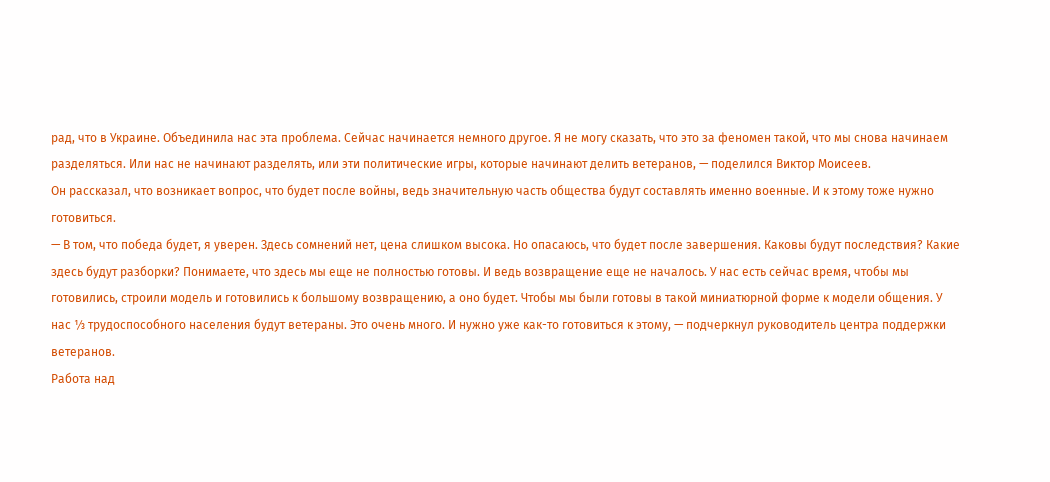рад, что в Украине. Объединила нас эта проблема. Сейчас начинается немного другое. Я не могу сказать, что это за феномен такой, что мы снова начинаем разделяться. Или нас не начинают разделять, или эти политические игры, которые начинают делить ветеранов, — поделился Виктор Моисеев.
Он рассказал, что возникает вопрос, что будет после войны, ведь значительную часть общества будут составлять именно военные. И к этому тоже нужно готовиться.
— В том, что победа будет, я уверен. Здесь сомнений нет, цена слишком высока. Но опасаюсь, что будет после завершения. Каковы будут последствия? Какие здесь будут разборки? Понимаете, что здесь мы еще не полностью готовы. И ведь возвращение еще не началось. У нас есть сейчас время, чтобы мы готовились, строили модель и готовились к большому возвращению, а оно будет. Чтобы мы были готовы в такой миниатюрной форме к модели общения. У нас ⅓ трудоспособного населения будут ветераны. Это очень много. И нужно уже как-то готовиться к этому, — подчеркнул руководитель центра поддержки ветеранов.
Работа над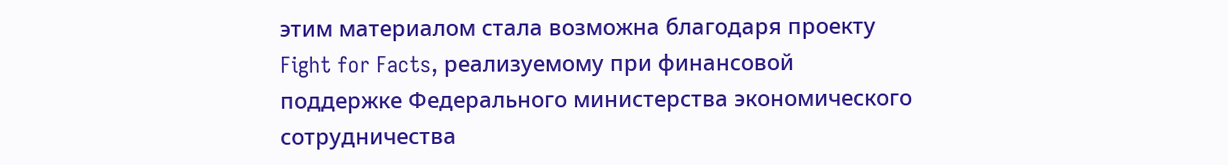этим материалом стала возможна благодаря проекту Fight for Facts, реализуемому при финансовой поддержке Федерального министерства экономического сотрудничества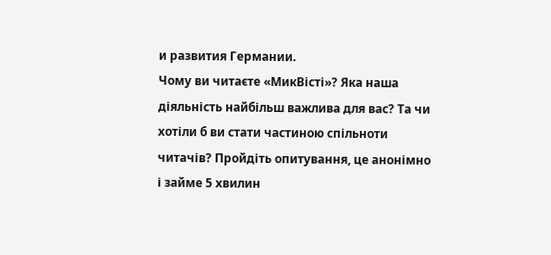и развития Германии.
Чому ви читаєте «МикВісті»? Яка наша діяльність найбільш важлива для вас? Та чи хотіли б ви стати частиною спільноти читачів? Пройдіть опитування, це анонімно і займе 5 хвилин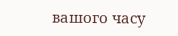вашого часу